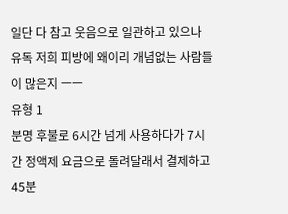일단 다 참고 웃음으로 일관하고 있으나 유독 저희 피방에 왜이리 개념없는 사람들이 많은지 ㅡㅡ
유형 1
분명 후불로 6시간 넘게 사용하다가 7시간 정액제 요금으로 돌려달래서 결제하고 45분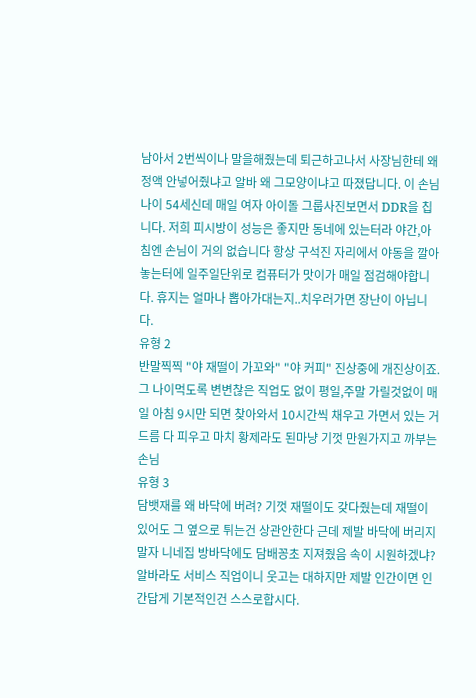남아서 2번씩이나 말을해줬는데 퇴근하고나서 사장님한테 왜 정액 안넣어줬냐고 알바 왜 그모양이냐고 따졌답니다. 이 손님 나이 54세신데 매일 여자 아이돌 그룹사진보면서 DDR을 칩니다. 저희 피시방이 성능은 좋지만 동네에 있는터라 야간,아침엔 손님이 거의 없습니다 항상 구석진 자리에서 야동을 깔아놓는터에 일주일단위로 컴퓨터가 맛이가 매일 점검해야합니다. 휴지는 얼마나 뽑아가대는지..치우러가면 장난이 아닙니다.
유형 2
반말찍찍 "야 재떨이 가꼬와" "야 커피" 진상중에 개진상이죠. 그 나이먹도록 변변찮은 직업도 없이 평일,주말 가릴것없이 매일 아침 9시만 되면 찾아와서 10시간씩 채우고 가면서 있는 거드름 다 피우고 마치 황제라도 된마냥 기껏 만원가지고 까부는 손님
유형 3
담뱃재를 왜 바닥에 버려? 기껏 재떨이도 갖다줬는데 재떨이 있어도 그 옆으로 튀는건 상관안한다 근데 제발 바닥에 버리지말자 니네집 방바닥에도 담배꽁초 지져줬음 속이 시원하겠냐?
알바라도 서비스 직업이니 웃고는 대하지만 제발 인간이면 인간답게 기본적인건 스스로합시다.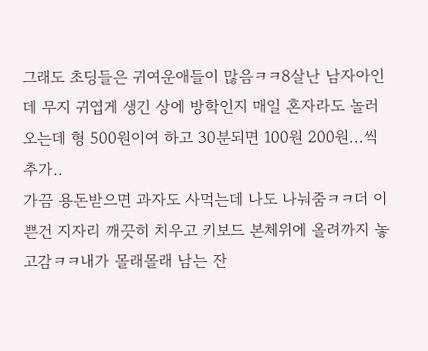그래도 초딩들은 귀여운애들이 많음ㅋㅋ8살난 남자아인데 무지 귀엽게 생긴 상에 방학인지 매일 혼자라도 놀러오는데 형 500원이여 하고 30분되면 100원 200원...씩 추가..
가끔 용돈받으면 과자도 사먹는데 나도 나눠줌ㅋㅋ더 이쁜건 지자리 깨끗히 치우고 키보드 본체위에 올려까지 놓고감ㅋㅋ내가 몰래몰래 남는 잔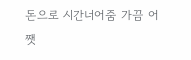돈으로 시간너어줌 가끔 어쨋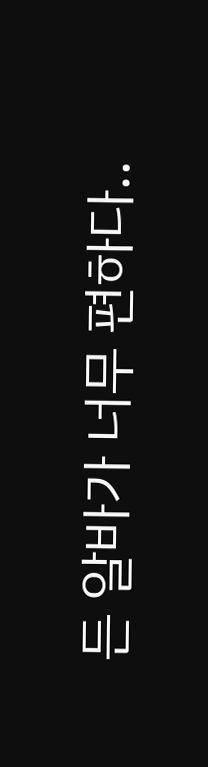든 알바가 너무 편하다..